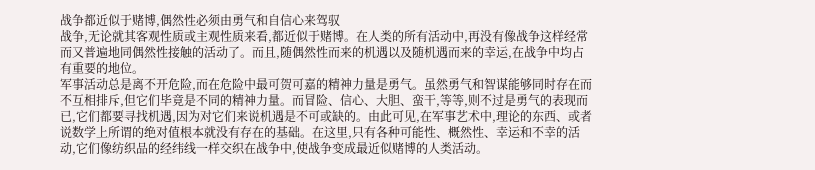战争都近似于赌博,偶然性必须由勇气和自信心来驾驭
战争,无论就其客观性质或主观性质来看,都近似于赌博。在人类的所有活动中,再没有像战争这样经常而又普遍地同偶然性接触的活动了。而且,随偶然性而来的机遇以及随机遇而来的幸运,在战争中均占有重要的地位。
军事活动总是离不开危险,而在危险中最可贺可嘉的精神力量是勇气。虽然勇气和智谋能够同时存在而不互相排斥,但它们毕竟是不同的精神力量。而冒险、信心、大胆、蛮干,等等,则不过是勇气的表现而已,它们都要寻找机遇,因为对它们来说机遇是不可或缺的。由此可见,在军事艺术中,理论的东西、或者说数学上所谓的绝对值根本就没有存在的基础。在这里,只有各种可能性、概然性、幸运和不幸的活动,它们像纺织品的经纬线一样交织在战争中,使战争变成最近似赌博的人类活动。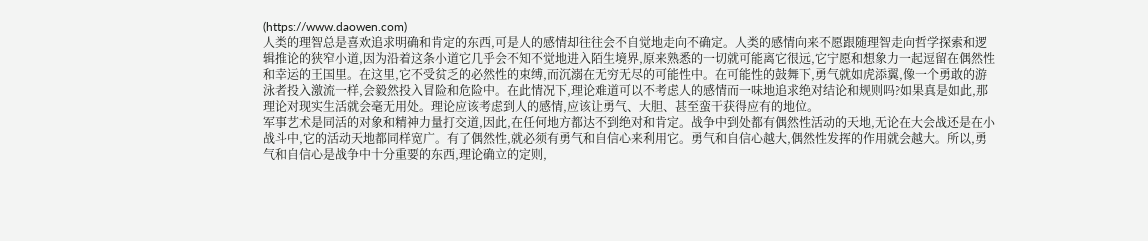(https://www.daowen.com)
人类的理智总是喜欢追求明确和肯定的东西,可是人的感情却往往会不自觉地走向不确定。人类的感情向来不愿跟随理智走向哲学探索和逻辑推论的狭窄小道,因为沿着这条小道它几乎会不知不觉地进入陌生境界,原来熟悉的一切就可能离它很远,它宁愿和想象力一起逗留在偶然性和幸运的王国里。在这里,它不受贫乏的必然性的束缚,而沉溺在无穷无尽的可能性中。在可能性的鼓舞下,勇气就如虎添翼,像一个勇敢的游泳者投入激流一样,会毅然投入冒险和危险中。在此情况下,理论难道可以不考虑人的感情而一味地追求绝对结论和规则吗?如果真是如此,那理论对现实生活就会毫无用处。理论应该考虑到人的感情,应该让勇气、大胆、甚至蛮干获得应有的地位。
军事艺术是同活的对象和精神力量打交道,因此,在任何地方都达不到绝对和肯定。战争中到处都有偶然性活动的天地,无论在大会战还是在小战斗中,它的活动天地都同样宽广。有了偶然性,就必须有勇气和自信心来利用它。勇气和自信心越大,偶然性发挥的作用就会越大。所以,勇气和自信心是战争中十分重要的东西,理论确立的定则,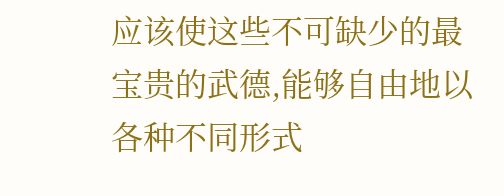应该使这些不可缺少的最宝贵的武德,能够自由地以各种不同形式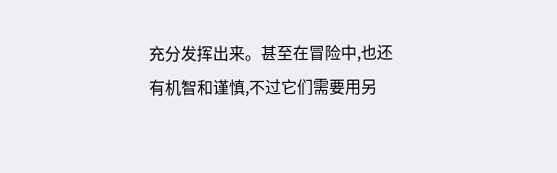充分发挥出来。甚至在冒险中,也还有机智和谨慎,不过它们需要用另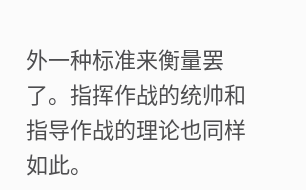外一种标准来衡量罢了。指挥作战的统帅和指导作战的理论也同样如此。